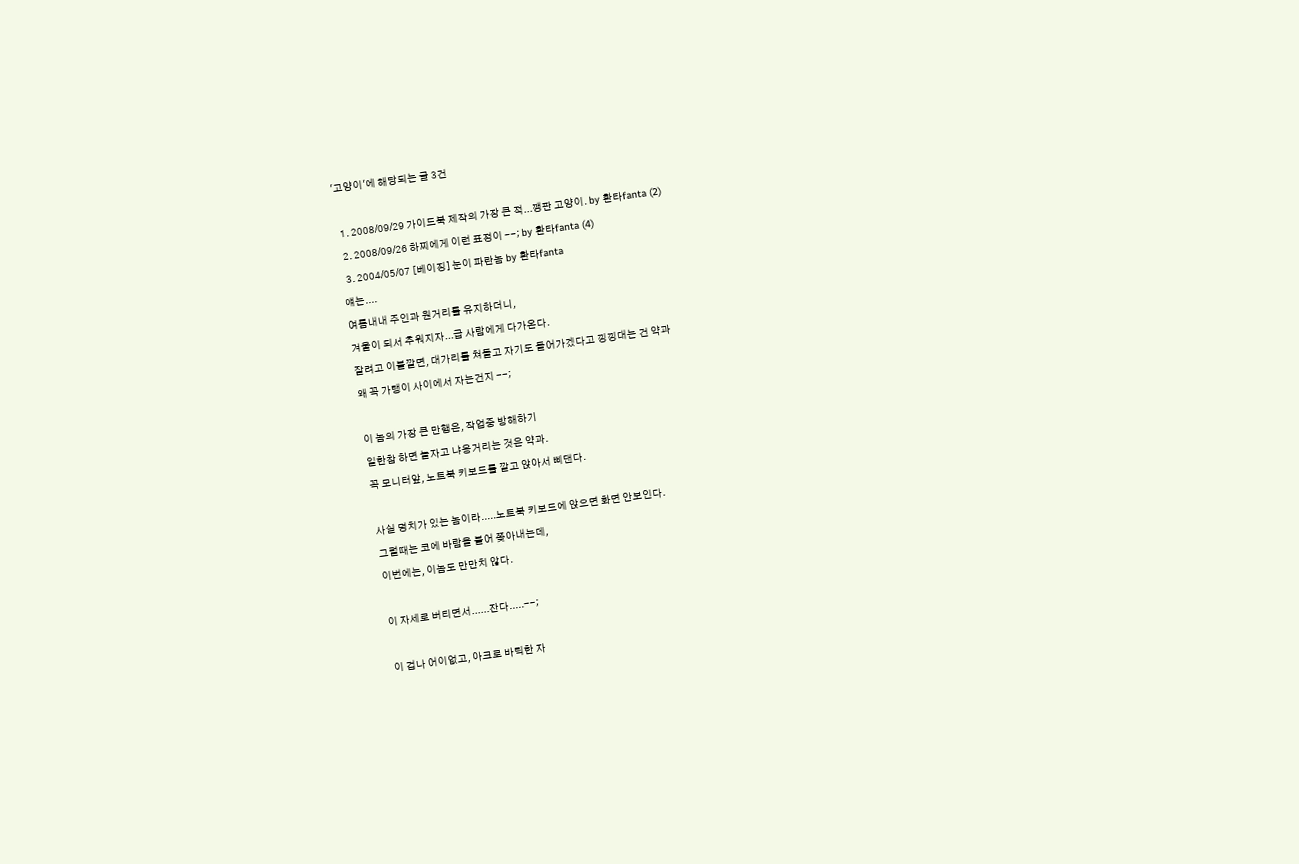'고양이'에 해당되는 글 3건

  1. 2008/09/29 가이드북 제작의 가장 큰 적...깽판 고양이. by 환타fanta (2)
  2. 2008/09/26 하찌에게 이런 표정이 --; by 환타fanta (4)
  3. 2004/05/07 [베이징] 눈이 파란놈 by 환타fanta
얘는....
여름내내 주인과 원거리를 유지하더니,
겨울이 되서 추워지자...급 사람에게 다가온다.
잘려고 이불깔면, 대가리를 쳐들고 자기도 들어가겠다고 낑낑대는 건 약과
왜 꼭 가랭이 사이에서 자는건지 --;

이 놈의 가장 큰 만행은, 작업중 방해하기
일한참 하면 놀자고 냐옹거리는 것은 약과.
꼭 모니터앞, 노트북 키보드를 깔고 앉아서 삐댄다.

사실 덩치가 있는 놈이라.....노트북 키보드에 앉으면 화면 안보인다.
그럴때는 코에 바람을 불어 쫒아내는데,
이번에는, 이놈도 만만치 않다.

이 자세로 버티면서......잔다.....--;

이 겁나 어이없고, 아크로 바틱한 자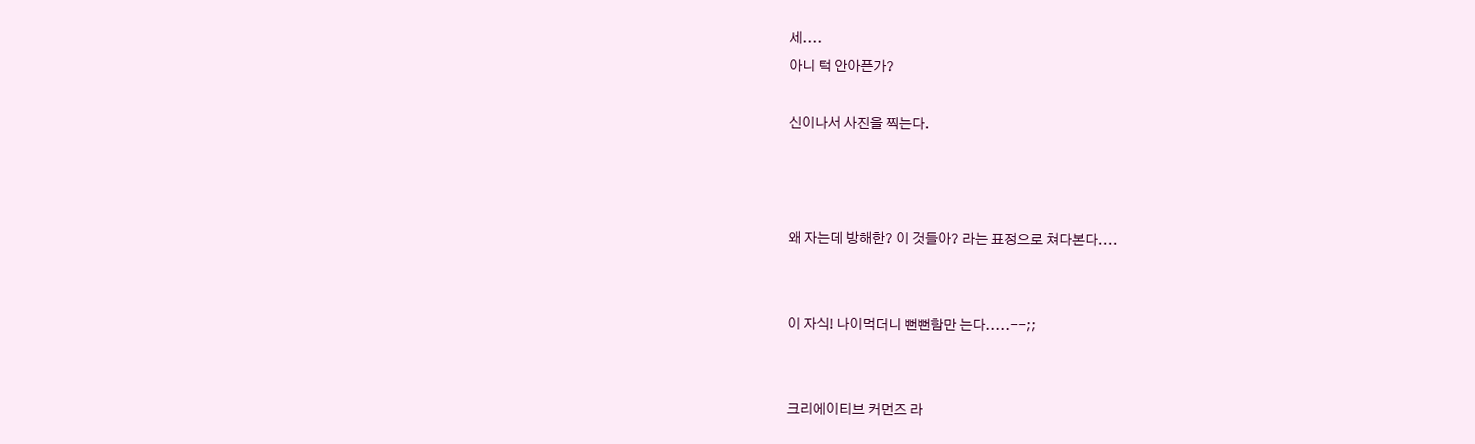세....
아니 턱 안아픈가?

신이나서 사진을 찍는다.



왜 자는데 방해한? 이 것들아? 라는 표정으로 쳐다본다....


이 자식! 나이먹더니 뻔뻔함만 는다.....--;;


크리에이티브 커먼즈 라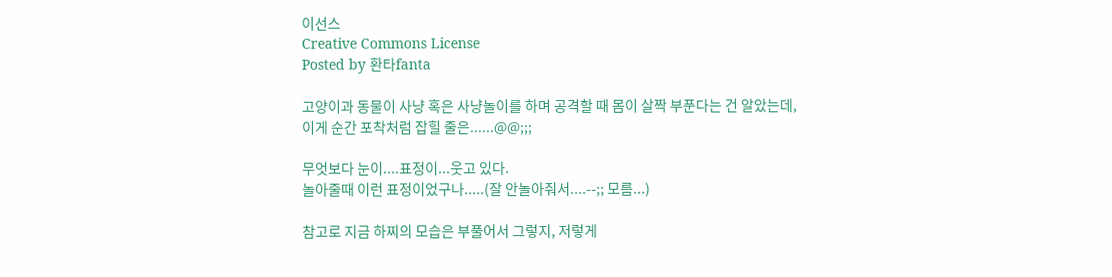이선스
Creative Commons License
Posted by 환타fanta

고양이과 동물이 사냥 혹은 사냥놀이를 하며 공격할 때 몸이 살짝 부푼다는 건 알았는데,
이게 순간 포착처럼 잡힐 줄은......@@;;;

무엇보다 눈이....표정이...웃고 있다.
놀아줄때 이런 표정이었구나.....(잘 안놀아줘서....--;; 모름...)

참고로 지금 하찌의 모습은 부풀어서 그렇지, 저렇게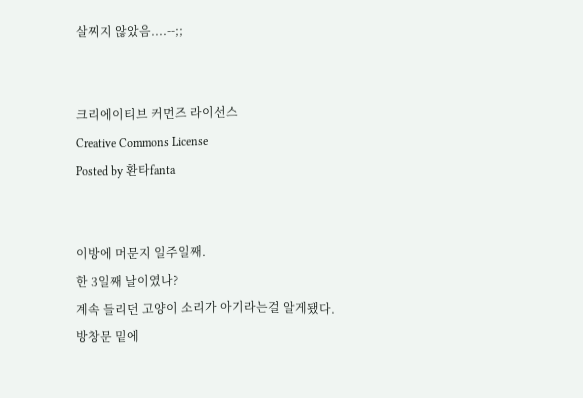살찌지 않았음....--;;


크리에이티브 커먼즈 라이선스
Creative Commons License
Posted by 환타fanta


이방에 머문지 일주일째.
한 3일째 날이였나?
계속 들리던 고양이 소리가 아기라는걸 알게됐다.
방창문 밑에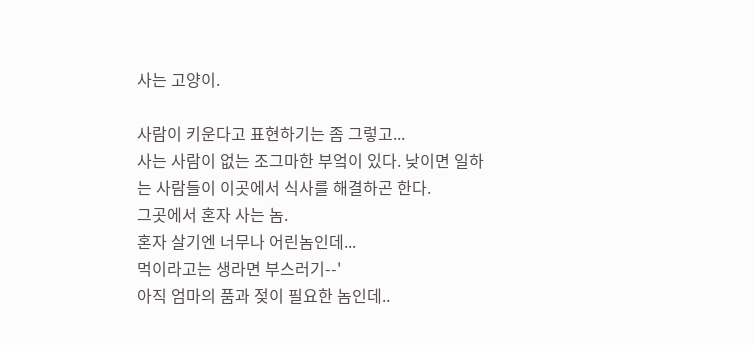사는 고양이.

사람이 키운다고 표현하기는 좀 그렇고...
사는 사람이 없는 조그마한 부엌이 있다. 낮이면 일하는 사람들이 이곳에서 식사를 해결하곤 한다.
그곳에서 혼자 사는 놈.
혼자 살기엔 너무나 어린놈인데...
먹이라고는 생라면 부스러기--'
아직 엄마의 품과 젖이 필요한 놈인데..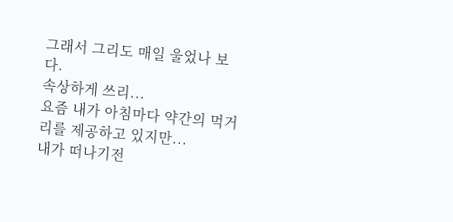그래서 그리도 매일 울었나 보다.
속상하게 쓰리...
요즘 내가 아침마다 약간의 먹거리를 제공하고 있지만...
내가 떠나기전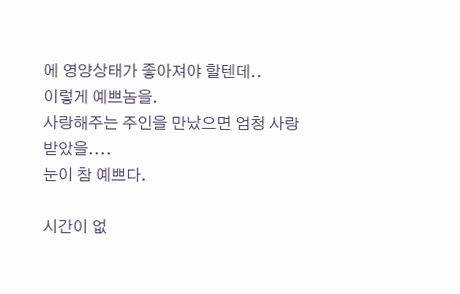에 영양상태가 좋아져야 할텐데..
이렇게 예쁘놈을.
사랑해주는 주인을 만났으면 엄청 사랑받았을....
눈이 참 예쁘다.

시간이 없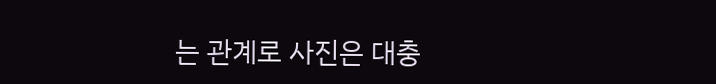는 관계로 사진은 대충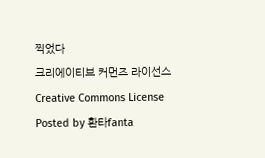찍었다
크리에이티브 커먼즈 라이선스
Creative Commons License
Posted by 환타fanta